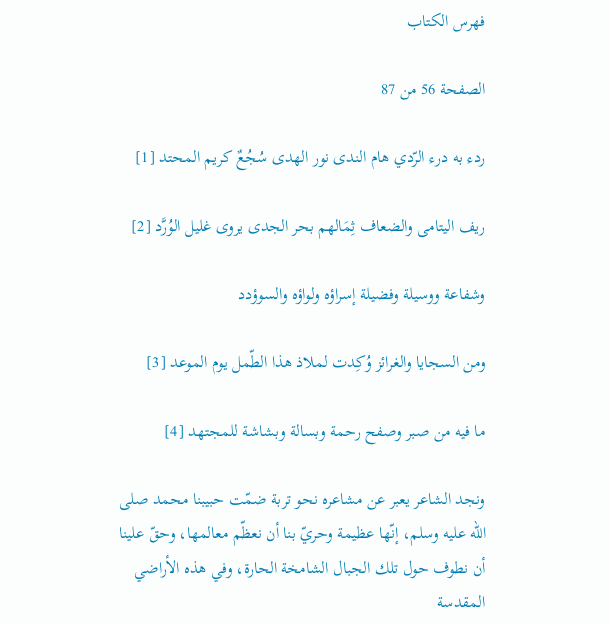فهرس الكتاب

الصفحة 56 من 87

ردء به درء الرّدي هام الندى نور الهدى سُجُعٌ كريم المحتد [1]

ريف اليتامى والضعاف ثِمَالهم بحر الجدى يروى غليل الوُرَّد [2]

وشفاعة ووسيلة وفضيلة إسراؤه ولواؤه والسوؤدد

ومن السجايا والغرائز وُكِدت لملاذ هذا الطّمل يوم الموعد [3]

ما فيه من صبر وصفح رحمة وبسالة وبشاشة للمجتهد [4]

ونجد الشاعر يعبر عن مشاعره نحو تربة ضمّت حبيبنا محمد صلى الله عليه وسلم، إنّها عظيمة وحريّ بنا أن نعظّم معالمها، وحقّ علينا أن نطوف حول تلك الجبال الشامخة الحارة، وفي هذه الأراضي المقدسة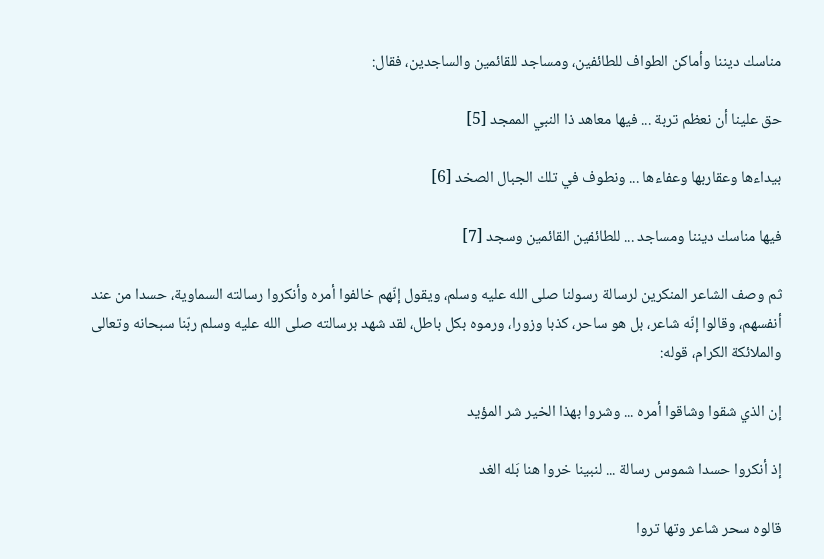مناسك ديننا وأماكن الطواف للطائفين، ومساجد للقائمين والساجدين، فقال:

حق علينا أن نعظم تربة ... فيها معاهد ذا النبي الممجد [5]

بيداءها وعقاربها وعفاءها ... ونطوف في تلك الجبال الصخد [6]

فيها مناسك ديننا ومساجد ... للطائفين القائمين وسجد [7]

ثم وصف الشاعر المنكرين لرسالة رسولنا صلى الله عليه وسلم، ويقول إنّهم خالفوا أمره وأنكروا رسالته السماوية، حسدا من عند أنفسهم، وقالوا إنّه شاعر، بل هو ساحر، كذبا وزورا، ورموه بكل باطل، لقد شهد برسالته صلى الله عليه وسلم ربّنا سبحانه وتعالى والملائكة الكرام، قوله:

إن الذي شقوا وشاقوا أمره ... وشروا بهذا الخير شر المؤيد

إذ أنكروا حسدا شموس رسالة ... لنبينا خروا هنا بَله الغد

قالوه سحر شاعر وتها تروا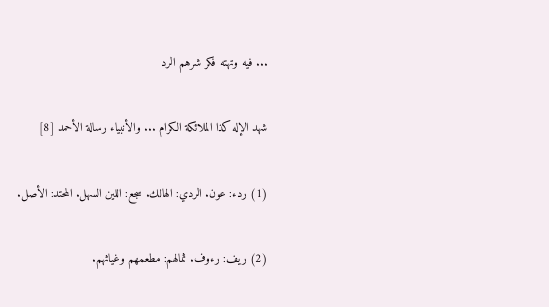... فيه وتهته فكر شرهم الرد

شهد الإله كذا الملائكة الكرام ... والأنبياء رسالة الأحمد [8]

(1) ردء: عون. الردي: الهالك. سجع: اللين السهل. المحتد: الأصل.

(2) ريف: رءوف. ثمالهم: مطعمهم وغياثهم.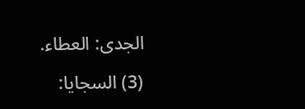الجدى: العطاء.

(3) السجايا: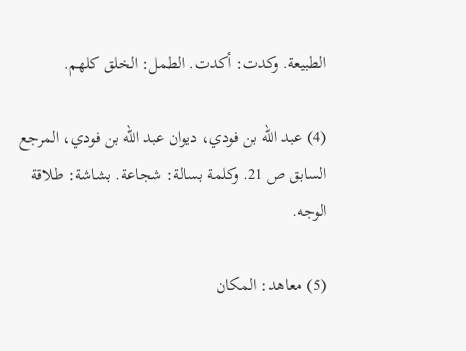الطبيعة. وكدت: أكدت. الطمل: الخلق كلهم.

(4) عبد الله بن فودي، ديوان عبد الله بن فودي، المرجع السابق ص 21. وكلمة بسالة: شجاعة. بشاشة: طلاقة الوجه.

(5) معاهد: المكان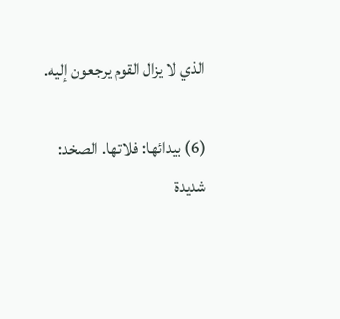الذي لا يزال القوم يرجعون إليه.

(6) بيدائها: فلاتها. الصخد: شديدة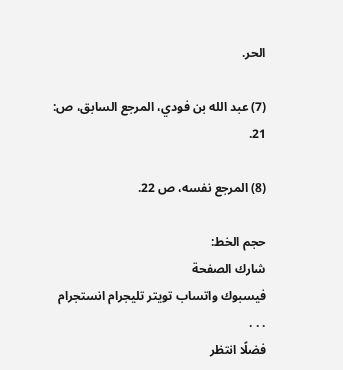الحر.

(7) عبد الله بن فودي، المرجع السابق، ص: 21.

(8) المرجع نفسه، ص 22.

حجم الخط:
شارك الصفحة
فيسبوك واتساب تويتر تليجرام انستجرام
. . .
فضلًا انتظر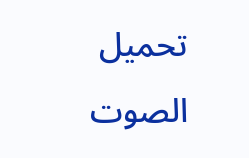تحميل الصوت